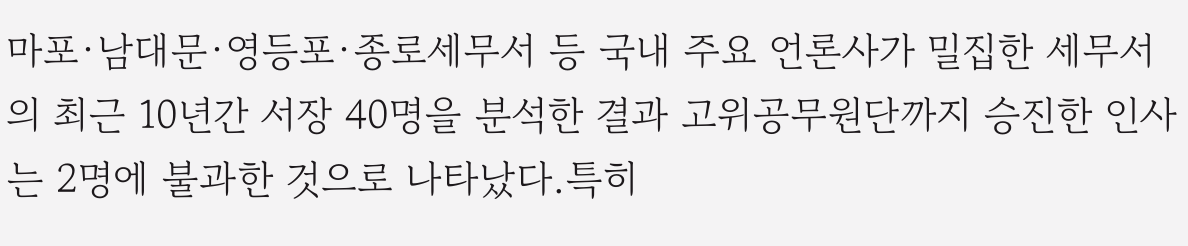마포·남대문·영등포·종로세무서 등 국내 주요 언론사가 밀집한 세무서의 최근 10년간 서장 40명을 분석한 결과 고위공무원단까지 승진한 인사는 2명에 불과한 것으로 나타났다.특히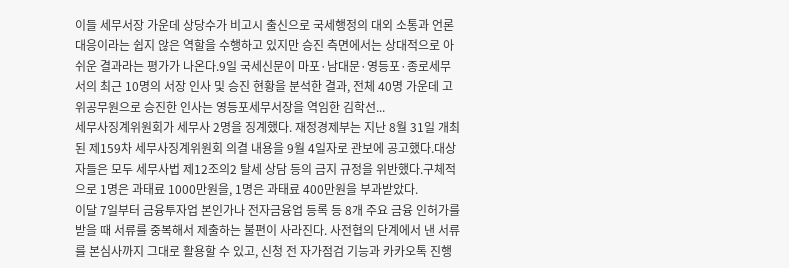이들 세무서장 가운데 상당수가 비고시 출신으로 국세행정의 대외 소통과 언론 대응이라는 쉽지 않은 역할을 수행하고 있지만 승진 측면에서는 상대적으로 아쉬운 결과라는 평가가 나온다.9일 국세신문이 마포·남대문·영등포·종로세무서의 최근 10명의 서장 인사 및 승진 현황을 분석한 결과, 전체 40명 가운데 고위공무원으로 승진한 인사는 영등포세무서장을 역임한 김학선...
세무사징계위원회가 세무사 2명을 징계했다. 재정경제부는 지난 8월 31일 개최된 제159차 세무사징계위원회 의결 내용을 9월 4일자로 관보에 공고했다.대상자들은 모두 세무사법 제12조의2 탈세 상담 등의 금지 규정을 위반했다.구체적으로 1명은 과태료 1000만원을, 1명은 과태료 400만원을 부과받았다.
이달 7일부터 금융투자업 본인가나 전자금융업 등록 등 8개 주요 금융 인허가를 받을 때 서류를 중복해서 제출하는 불편이 사라진다. 사전협의 단계에서 낸 서류를 본심사까지 그대로 활용할 수 있고, 신청 전 자가점검 기능과 카카오톡 진행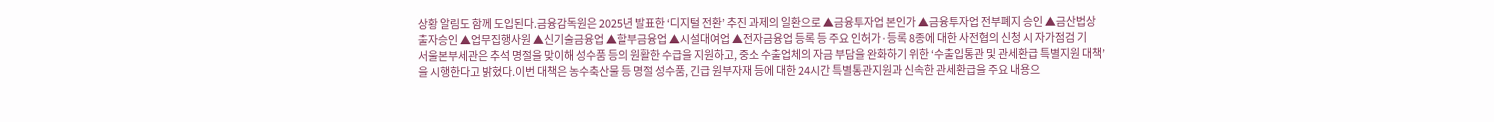상황 알림도 함께 도입된다.금융감독원은 2025년 발표한 ‘디지털 전환’ 추진 과제의 일환으로 ▲금융투자업 본인가 ▲금융투자업 전부폐지 승인 ▲금산법상 출자승인 ▲업무집행사원 ▲신기술금융업 ▲할부금융업 ▲시설대여업 ▲전자금융업 등록 등 주요 인허가·등록 8종에 대한 사전협의 신청 시 자가점검 기
서울본부세관은 추석 명절을 맞이해 성수품 등의 원활한 수급을 지원하고, 중소 수출업체의 자금 부담을 완화하기 위한 ‘수출입통관 및 관세환급 특별지원 대책’을 시행한다고 밝혔다.이번 대책은 농수축산물 등 명절 성수품, 긴급 원부자재 등에 대한 24시간 특별통관지원과 신속한 관세환급을 주요 내용으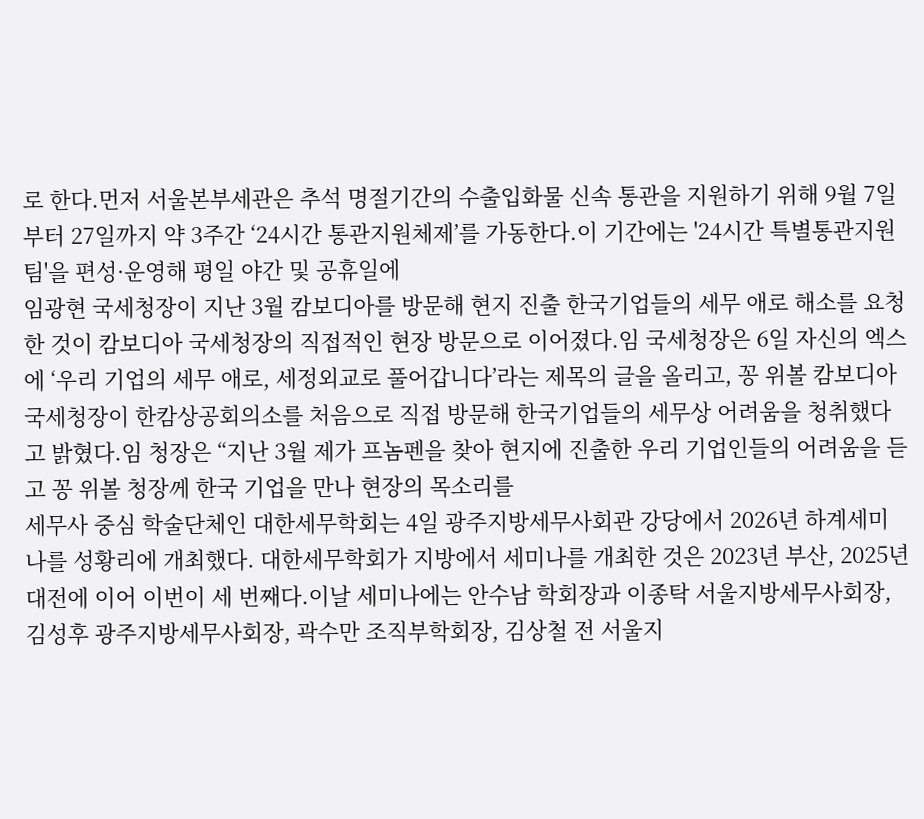로 한다.먼저 서울본부세관은 추석 명절기간의 수출입화물 신속 통관을 지원하기 위해 9월 7일부터 27일까지 약 3주간 ‘24시간 통관지원체제’를 가동한다.이 기간에는 '24시간 특별통관지원팀'을 편성·운영해 평일 야간 및 공휴일에
임광현 국세청장이 지난 3월 캄보디아를 방문해 현지 진출 한국기업들의 세무 애로 해소를 요청한 것이 캄보디아 국세청장의 직접적인 현장 방문으로 이어졌다.임 국세청장은 6일 자신의 엑스에 ‘우리 기업의 세무 애로, 세정외교로 풀어갑니다’라는 제목의 글을 올리고, 꽁 위볼 캄보디아 국세청장이 한캄상공회의소를 처음으로 직접 방문해 한국기업들의 세무상 어려움을 청취했다고 밝혔다.임 청장은 “지난 3월 제가 프놈펜을 찾아 현지에 진출한 우리 기업인들의 어려움을 듣고 꽁 위볼 청장께 한국 기업을 만나 현장의 목소리를
세무사 중심 학술단체인 대한세무학회는 4일 광주지방세무사회관 강당에서 2026년 하계세미나를 성황리에 개최했다. 대한세무학회가 지방에서 세미나를 개최한 것은 2023년 부산, 2025년 대전에 이어 이번이 세 번째다.이날 세미나에는 안수남 학회장과 이종탁 서울지방세무사회장, 김성후 광주지방세무사회장, 곽수만 조직부학회장, 김상철 전 서울지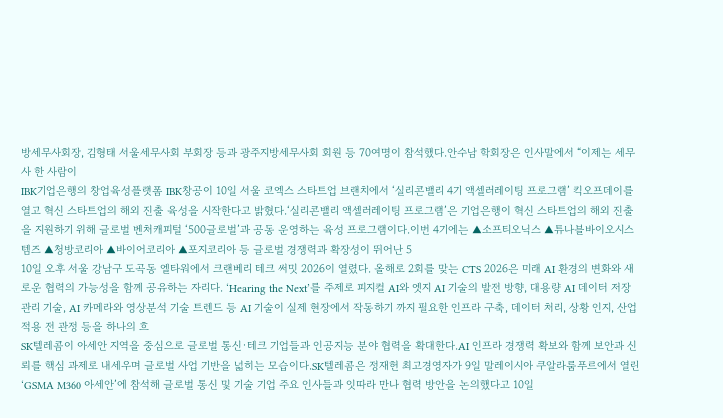방세무사회장, 김형태 서울세무사회 부회장 등과 광주지방세무사회 회원 등 70여명이 참석했다.안수남 학회장은 인사말에서 “이제는 세무사 한 사람이
IBK기업은행의 창업육성플랫폼 IBK창공이 10일 서울 코엑스 스타트업 브랜치에서 ‘실리콘밸리 4기 액셀러레이팅 프로그램’ 킥오프데이를 열고 혁신 스타트업의 해외 진출 육성을 시작한다고 밝혔다.‘실리콘밸리 액셀러레이팅 프로그램’은 기업은행이 혁신 스타트업의 해외 진출을 지원하기 위해 글로벌 벤처캐피털 ‘500글로벌’과 공동 운영하는 육성 프로그램이다.이번 4기에는 ▲소프티오닉스 ▲튜나블바이오시스템즈 ▲청방코리아 ▲바이어코리아 ▲포지코리아 등 글로벌 경쟁력과 확장성이 뛰어난 5
10일 오후 서울 강남구 도곡동 엘타워에서 크랜베리 테크 써밋 2026이 열렸다. 올해로 2회를 맞는 CTS 2026은 미래 AI 환경의 변화와 새로운 협력의 가능성을 함께 공유하는 자리다. ‘Hearing the Next’를 주제로 피지컬 AI와 엣지 AI 기술의 발전 방향, 대용량 AI 데이터 저장 관리 기술, AI 카메라와 영상분석 기술 트렌드 등 AI 기술이 실제 현장에서 작동하기 까지 필요한 인프라 구축, 데이터 처리, 상황 인지, 산업 적용 전 관정 등을 하나의 흐
SK텔레콤이 아세안 지역을 중심으로 글로벌 통신·테크 기업들과 인공지능 분야 협력을 확대한다.AI 인프라 경쟁력 확보와 함께 보안과 신뢰를 핵심 과제로 내세우며 글로벌 사업 기반을 넓히는 모습이다.SK텔레콤은 정재헌 최고경영자가 9일 말레이시아 쿠알라룸푸르에서 열린 ‘GSMA M360 아세안’에 참석해 글로벌 통신 및 기술 기업 주요 인사들과 잇따라 만나 협력 방안을 논의했다고 10일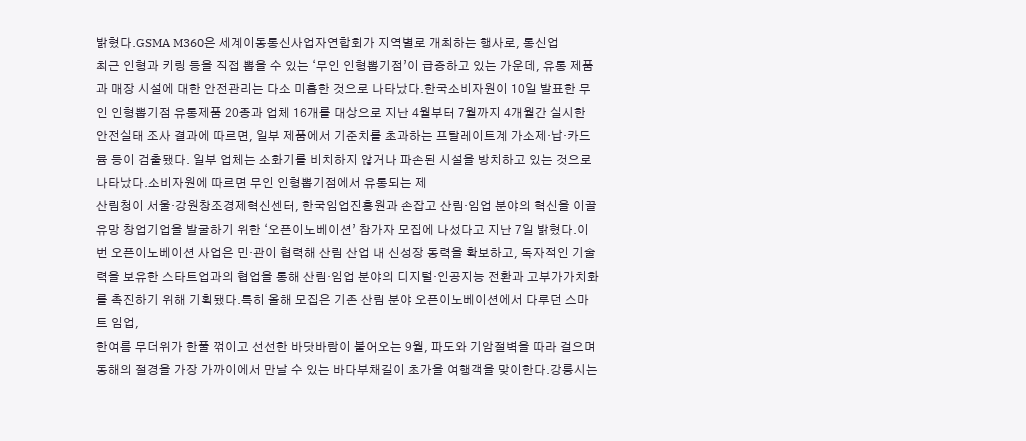밝혔다.GSMA M360은 세계이동통신사업자연합회가 지역별로 개최하는 행사로, 통신업
최근 인형과 키링 등을 직접 뽑을 수 있는 ‘무인 인형뽑기점’이 급증하고 있는 가운데, 유통 제품과 매장 시설에 대한 안전관리는 다소 미흡한 것으로 나타났다.한국소비자원이 10일 발표한 무인 인형뽑기점 유통제품 20종과 업체 16개를 대상으로 지난 4월부터 7월까지 4개월간 실시한 안전실태 조사 결과에 따르면, 일부 제품에서 기준치를 초과하는 프탈레이트계 가소제·납·카드뮴 등이 검출됐다. 일부 업체는 소화기를 비치하지 않거나 파손된 시설을 방치하고 있는 것으로 나타났다.소비자원에 따르면 무인 인형뽑기점에서 유통되는 제
산림청이 서울·강원창조경제혁신센터, 한국임업진흥원과 손잡고 산림·임업 분야의 혁신을 이끌 유망 창업기업을 발굴하기 위한 ‘오픈이노베이션’ 참가자 모집에 나섰다고 지난 7일 밝혔다.이번 오픈이노베이션 사업은 민·관이 협력해 산림 산업 내 신성장 동력을 확보하고, 독자적인 기술력을 보유한 스타트업과의 협업을 통해 산림·임업 분야의 디지털·인공지능 전환과 고부가가치화를 촉진하기 위해 기획됐다.특히 올해 모집은 기존 산림 분야 오픈이노베이션에서 다루던 스마트 임업,
한여름 무더위가 한풀 꺾이고 선선한 바닷바람이 불어오는 9월, 파도와 기암절벽을 따라 걸으며 동해의 절경을 가장 가까이에서 만날 수 있는 바다부채길이 초가을 여행객을 맞이한다.강릉시는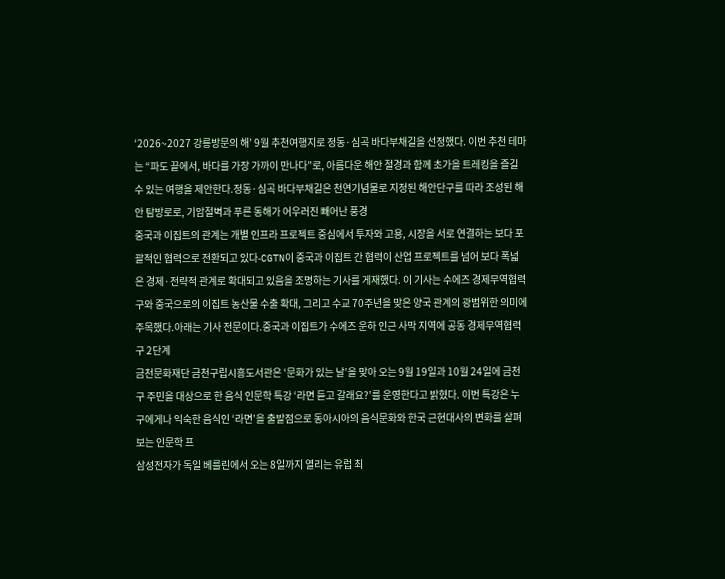‘2026~2027 강릉방문의 해’ 9월 추천여행지로 정동·심곡 바다부채길을 선정했다. 이번 추천 테마는 “파도 끝에서, 바다를 가장 가까이 만나다”로, 아름다운 해안 절경과 함께 초가을 트레킹을 즐길 수 있는 여행을 제안한다.정동·심곡 바다부채길은 천연기념물로 지정된 해안단구를 따라 조성된 해안 탐방로로, 기암절벽과 푸른 동해가 어우러진 빼어난 풍경
중국과 이집트의 관계는 개별 인프라 프로젝트 중심에서 투자와 고용, 시장을 서로 연결하는 보다 포괄적인 협력으로 전환되고 있다-CGTN이 중국과 이집트 간 협력이 산업 프로젝트를 넘어 보다 폭넓은 경제·전략적 관계로 확대되고 있음을 조명하는 기사를 게재했다. 이 기사는 수에즈 경제무역협력구와 중국으로의 이집트 농산물 수출 확대, 그리고 수교 70주년을 맞은 양국 관계의 광범위한 의미에 주목했다.아래는 기사 전문이다.중국과 이집트가 수에즈 운하 인근 사막 지역에 공동 경제무역협력구 2단계
금천문화재단 금천구립시흥도서관은 ‘문화가 있는 날’을 맞아 오는 9월 19일과 10월 24일에 금천구 주민을 대상으로 한 음식 인문학 특강 ‘라면 듣고 갈래요?’를 운영한다고 밝혔다. 이번 특강은 누구에게나 익숙한 음식인 ‘라면’을 출발점으로 동아시아의 음식문화와 한국 근현대사의 변화를 살펴보는 인문학 프
삼성전자가 독일 베를린에서 오는 8일까지 열리는 유럽 최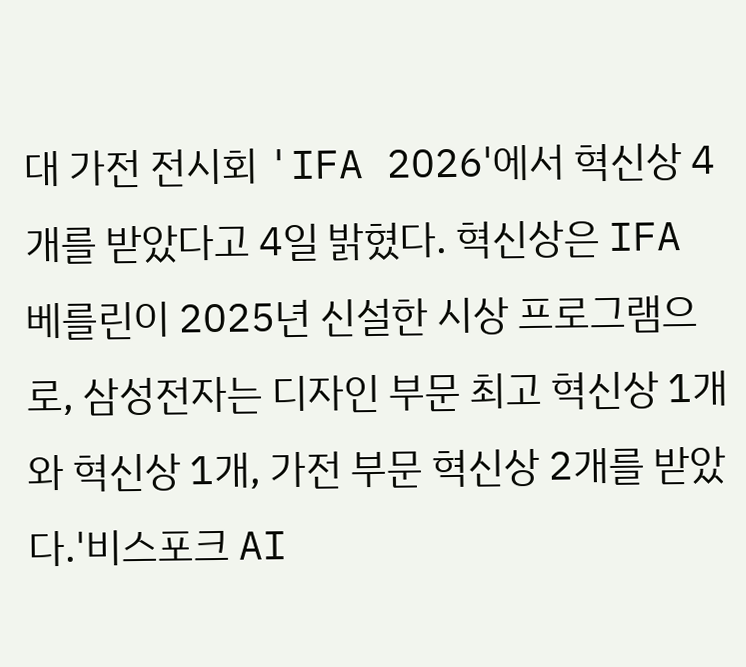대 가전 전시회 'IFA 2026'에서 혁신상 4개를 받았다고 4일 밝혔다. 혁신상은 IFA 베를린이 2025년 신설한 시상 프로그램으로, 삼성전자는 디자인 부문 최고 혁신상 1개와 혁신상 1개, 가전 부문 혁신상 2개를 받았다.'비스포크 AI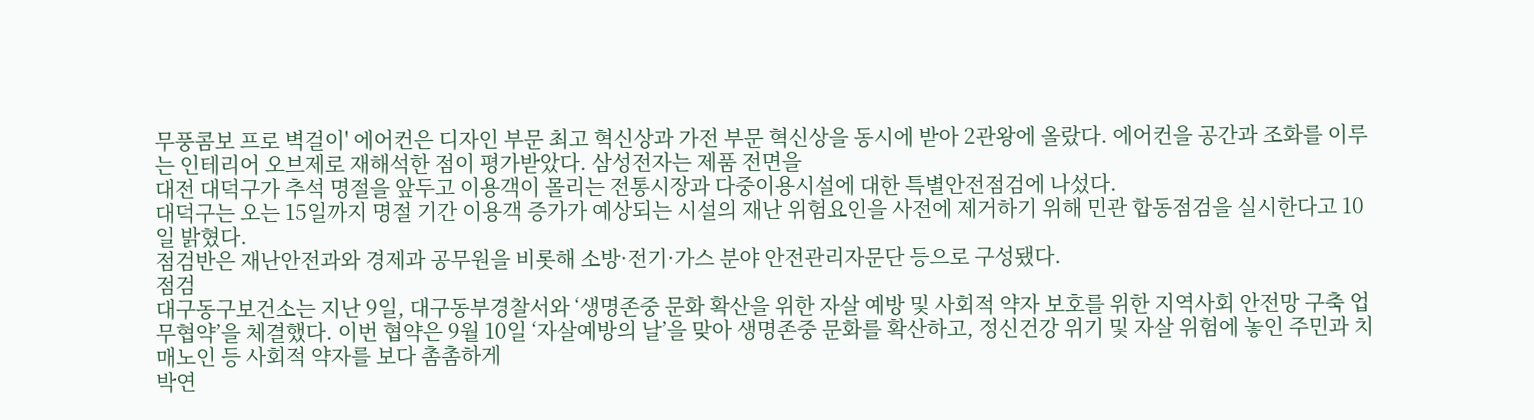무풍콤보 프로 벽걸이' 에어컨은 디자인 부문 최고 혁신상과 가전 부문 혁신상을 동시에 받아 2관왕에 올랐다. 에어컨을 공간과 조화를 이루는 인테리어 오브제로 재해석한 점이 평가받았다. 삼성전자는 제품 전면을
대전 대덕구가 추석 명절을 앞두고 이용객이 몰리는 전통시장과 다중이용시설에 대한 특별안전점검에 나섰다.
대덕구는 오는 15일까지 명절 기간 이용객 증가가 예상되는 시설의 재난 위험요인을 사전에 제거하기 위해 민관 합동점검을 실시한다고 10일 밝혔다.
점검반은 재난안전과와 경제과 공무원을 비롯해 소방·전기·가스 분야 안전관리자문단 등으로 구성됐다.
점검
대구동구보건소는 지난 9일, 대구동부경찰서와 ‘생명존중 문화 확산을 위한 자살 예방 및 사회적 약자 보호를 위한 지역사회 안전망 구축 업무협약’을 체결했다. 이번 협약은 9월 10일 ‘자살예방의 날’을 맞아 생명존중 문화를 확산하고, 정신건강 위기 및 자살 위험에 놓인 주민과 치매노인 등 사회적 약자를 보다 촘촘하게
박연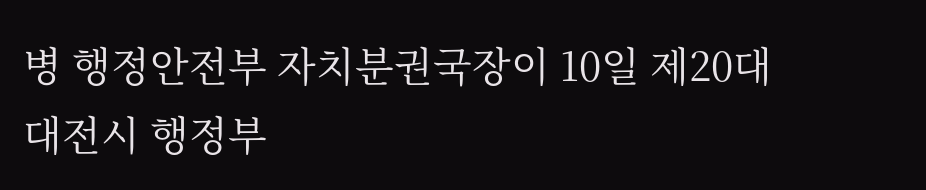병 행정안전부 자치분권국장이 10일 제20대 대전시 행정부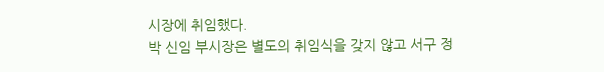시장에 취임했다.
박 신임 부시장은 별도의 취임식을 갖지 않고 서구 정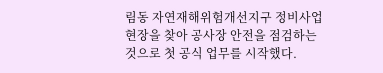림동 자연재해위험개선지구 정비사업 현장을 찾아 공사장 안전을 점검하는 것으로 첫 공식 업무를 시작했다.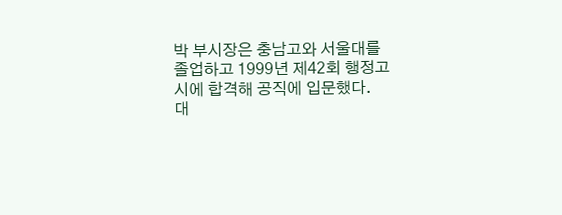박 부시장은 충남고와 서울대를 졸업하고 1999년 제42회 행정고시에 합격해 공직에 입문했다.
대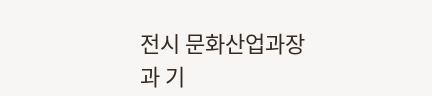전시 문화산업과장과 기